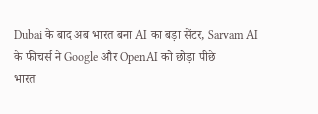Dubai के बाद अब भारत बना AI का बड़ा सेंटर, Sarvam AI के फीचर्स ने Google और OpenAI को छोड़ा पीछे
भारत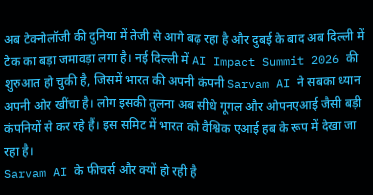अब टेक्नोलॉजी की दुनिया में तेजी से आगे बढ़ रहा है और दुबई के बाद अब दिल्ली में टेक का बड़ा जमावड़ा लगा है। नई दिल्ली में AI Impact Summit 2026 की शुरुआत हो चुकी है, जिसमें भारत की अपनी कंपनी Sarvam AI ने सबका ध्यान अपनी ओर खींचा है। लोग इसकी तुलना अब सीधे गूगल और ओपनएआई जैसी बड़ी कंपनियों से कर रहे हैं। इस समिट में भारत को वैश्विक एआई हब के रूप में देखा जा रहा है।
Sarvam AI के फीचर्स और क्यों हो रही है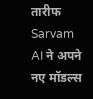तारीफ
Sarvam AI ने अपने नए मॉडल्स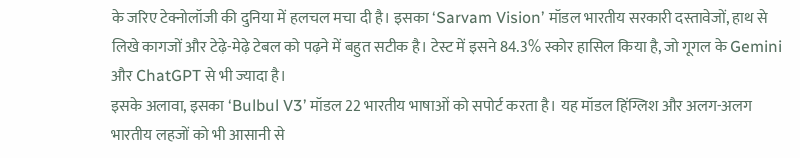के जरिए टेक्नोलॉजी की दुनिया में हलचल मचा दी है। इसका ‘Sarvam Vision’ मॉडल भारतीय सरकारी दस्तावेजों, हाथ से लिखे कागजों और टेढ़े-मेढ़े टेबल को पढ़ने में बहुत सटीक है। टेस्ट में इसने 84.3% स्कोर हासिल किया है, जो गूगल के Gemini और ChatGPT से भी ज्यादा है।
इसके अलावा, इसका ‘Bulbul V3’ मॉडल 22 भारतीय भाषाओं को सपोर्ट करता है। यह मॉडल हिंग्लिश और अलग-अलग भारतीय लहजों को भी आसानी से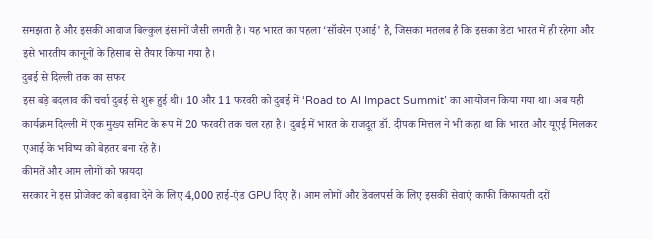समझता है और इसकी आवाज बिल्कुल इंसानों जैसी लगती है। यह भारत का पहला ‘सॉवरेन एआई’ है, जिसका मतलब है कि इसका डेटा भारत में ही रहेगा और इसे भारतीय कानूनों के हिसाब से तैयार किया गया है।
दुबई से दिल्ली तक का सफर
इस बड़े बदलाव की चर्चा दुबई से शुरू हुई थी। 10 और 11 फरवरी को दुबई में ‘Road to AI Impact Summit’ का आयोजन किया गया था। अब यही कार्यक्रम दिल्ली में एक मुख्य समिट के रूप में 20 फरवरी तक चल रहा है। दुबई में भारत के राजदूत डॉ. दीपक मित्तल ने भी कहा था कि भारत और यूएई मिलकर एआई के भविष्य को बेहतर बना रहे हैं।
कीमतें और आम लोगों को फायदा
सरकार ने इस प्रोजेक्ट को बढ़ावा देने के लिए 4,000 हाई-एंड GPU दिए हैं। आम लोगों और डेवलपर्स के लिए इसकी सेवाएं काफी किफायती दरों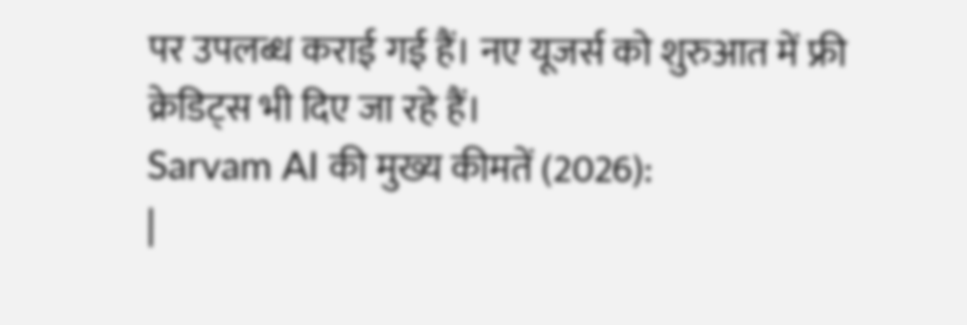पर उपलब्ध कराई गई हैं। नए यूजर्स को शुरुआत में फ्री क्रेडिट्स भी दिए जा रहे हैं।
Sarvam AI की मुख्य कीमतें (2026):
|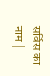सर्विस का नाम |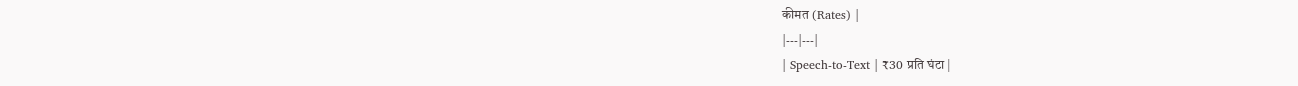कीमत (Rates) |
|---|---|
| Speech-to-Text | ₹30 प्रति घंटा |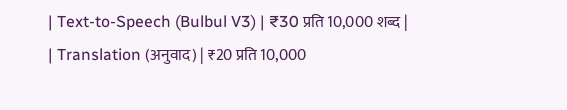| Text-to-Speech (Bulbul V3) | ₹30 प्रति 10,000 शब्द |
| Translation (अनुवाद) | ₹20 प्रति 10,000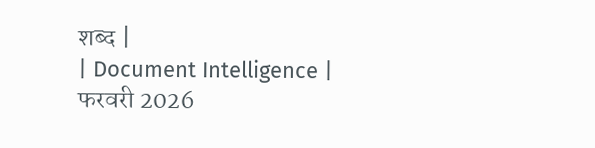शब्द |
| Document Intelligence | फरवरी 2026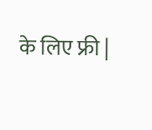के लिए फ्री |